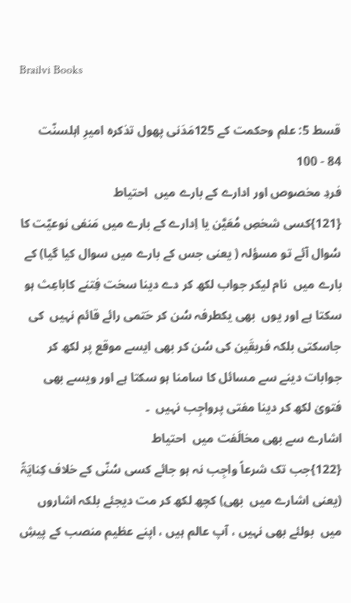Brailvi Books

قسط 5: علم وحکمت کے 125مَدَنی پھول تذکرہ امیرِ اہلسنّت
84 - 100
فردِ مخصوص اور ادارے کے بارے میں  احتیاط
{121}کسی شخصِ مُعَیَّن یا اِدارے کے بارے میں مَنفی نوعیّت کا سُوال آئے تو مسؤلہ ( یعنی جس کے بارے میں سوال کیا گیا) کے بارے میں  نام لیکر جواب لکھ کر دے دینا سخت فِتنے کاباعِث ہو سکتا ہے اور یوں  بھی یکطرفہ سُن کر حَتمی رائے قائم نہیں  کی جاسکتی بلکہ فریقَین کی سُن کر بھی ایسے موقع پر لکھ کر جوابات دینے سے مسائل کا سامنا ہو سکتا ہے اور ویسے بھی  فتویٰ لکھ کر دینا مفتی پرواجِب نہیں  ۔
اشارے سے بھی مخالَفت میں  احتیاط
{122}جب تک شرعاً واجِب نہ ہو جائے کسی سُنّی کے خلاف کِنایَۃً (یعنی اشارے میں  بھی) کچھ لکھ کر مت دیجئے بلکہ اشاروں  میں  بولئے بھی نہیں ، آپ عالم ہیں ، اپنے عظیم منصب کے پیشِ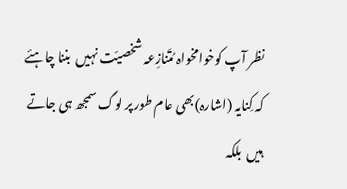نظر آپ کوخوامخواہ مُتَنازِعہ شخصیّت نہیں  بننا چاہئے کہ کِنایہ (اشارہ)بھی عام طور پر لوگ سمجھ ہی جاتے ہیں  بلکہ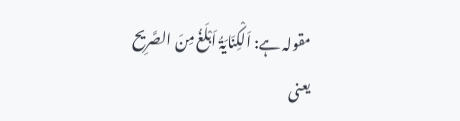مقولہ ہے: اَلْکِنَایَۃُ اَبْلَغُ مِنَ الصَّرِیح یعنی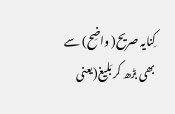کِنایہ صریح( واضِح) سے بھی بڑھ کر بَلیغ(یعنی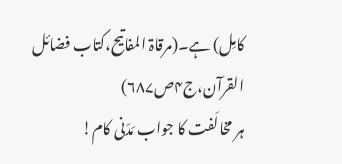کامِل) ہے۔(مرقاۃ المفاتیح،کتاب فضائل القرآن،ج۴ص۶۸۷)
ہر مخالَفت کا جواب مَدَنی کام!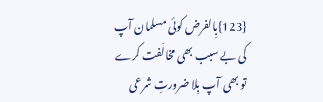{123}بِالفرض کوئی مسلمان آپ کی بے سبب بھی مخالَفت کرے تو بھی آپ بِلا ضرورتِ شرعی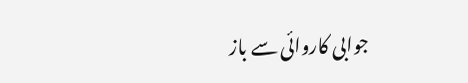جوابی کاروائی سے باز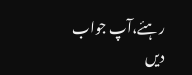رہئے،آپ جواب دیں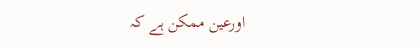اورعین ممکن ہے کہ